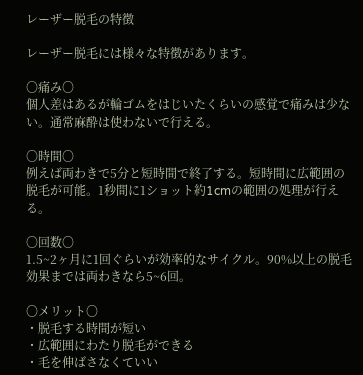レーザー脱毛の特徴

レーザー脱毛には様々な特徴があります。

〇痛み〇
個人差はあるが輪ゴムをはじいたくらいの感覚で痛みは少ない。通常麻酔は使わないで行える。

〇時間〇
例えば両わきで5分と短時間で終了する。短時間に広範囲の脱毛が可能。1秒間に1ショット約1cmの範囲の処理が行える。

〇回数〇
1.5~2ヶ月に1回ぐらいが効率的なサイクル。90%以上の脱毛効果までは両わきなら5~6回。

〇メリット〇
・脱毛する時間が短い
・広範囲にわたり脱毛ができる
・毛を伸ばさなくていい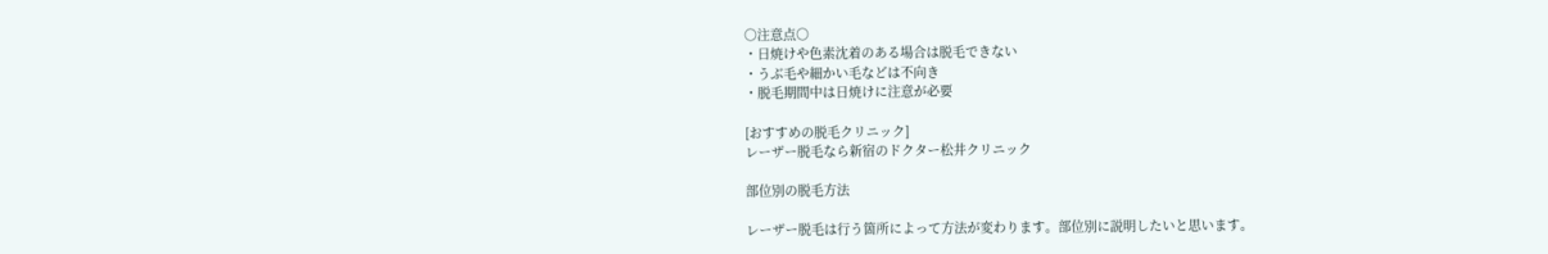〇注意点〇
・日焼けや色素沈着のある場合は脱毛できない
・うぶ毛や細かい毛などは不向き
・脱毛期間中は日焼けに注意が必要

[おすすめの脱毛クリニック]
レーザー脱毛なら新宿のドクター松井クリニック

部位別の脱毛方法

レーザー脱毛は行う箇所によって方法が変わります。部位別に説明したいと思います。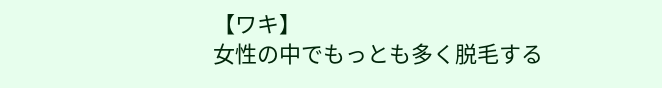【ワキ】
女性の中でもっとも多く脱毛する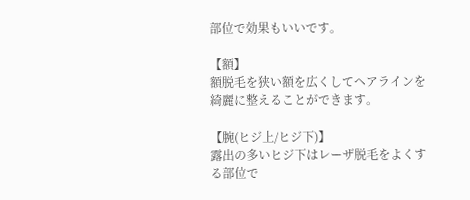部位で効果もいいです。

【額】
額脱毛を狭い額を広くしてヘアラインを綺麗に整えることができます。

【腕(ヒジ上/ヒジ下)】
露出の多いヒジ下はレーザ脱毛をよくする部位で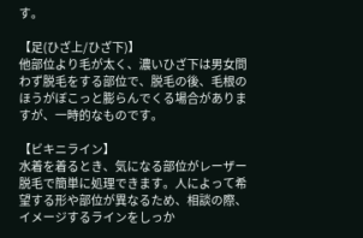す。

【足(ひざ上/ひざ下)】
他部位より毛が太く、濃いひざ下は男女問わず脱毛をする部位で、脱毛の後、毛根のほうがぼこっと膨らんでくる場合がありますが、一時的なものです。

【ビキニライン】
水着を着るとき、気になる部位がレーザー脱毛で簡単に処理できます。人によって希望する形や部位が異なるため、相談の際、イメージするラインをしっか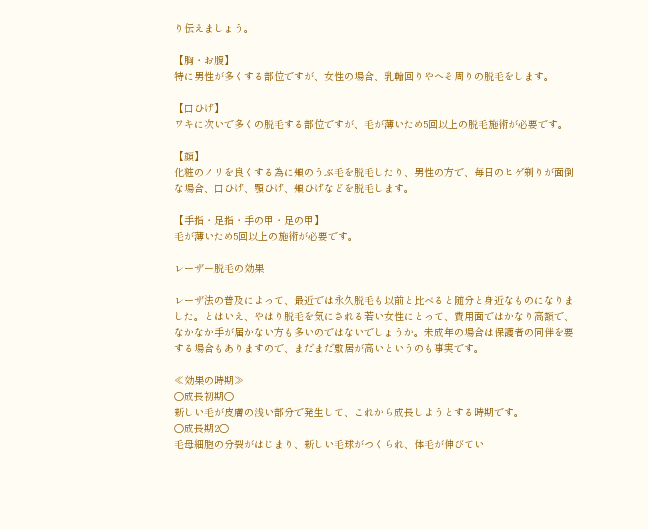り伝えましょう。

【胸・お腹】
特に男性が多くする部位ですが、女性の場合、乳輪回りやへそ周りの脱毛をします。

【口ひげ】
ワキに次いで多くの脱毛する部位ですが、毛が薄いため5回以上の脱毛施術が必要です。

【顔】
化粧のノリを良くする為に頬のうぶ毛を脱毛したり、男性の方で、毎日のヒゲ剃りが面倒な場合、口ひげ、顎ひげ、頬ひげなどを脱毛します。

【手指・足指・手の甲・足の甲】
毛が薄いため5回以上の施術が必要です。

レーザー脱毛の効果

レーザ法の普及によって、最近では永久脱毛も以前と比べると随分と身近なものになりました。とはいえ、やはり脱毛を気にされる若い女性にとって、費用面ではかなり高額で、なかなか手が届かない方も多いのではないでしょうか。未成年の場合は保護者の同伴を要する場合もありますので、まだまだ敷居が高いというのも事実です。

≪効果の時期≫
〇成長初期〇
新しい毛が皮膚の浅い部分で発生して、これから成長しようとする時期です。
〇成長期2〇
毛母細胞の分裂がはじまり、新しい毛球がつくられ、体毛が伸びてい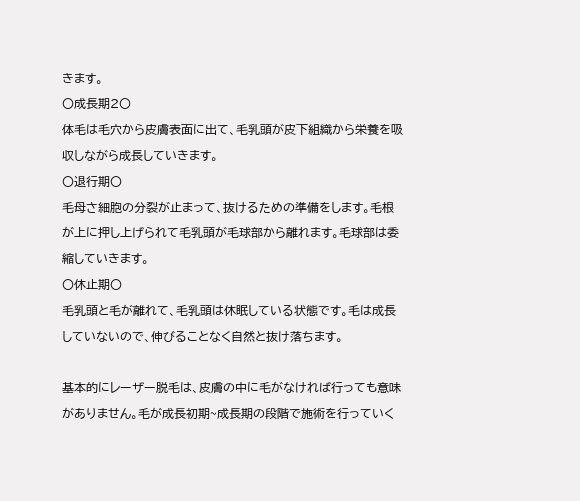きます。
〇成長期2〇
体毛は毛穴から皮膚表面に出て、毛乳頭が皮下組織から栄養を吸収しながら成長していきます。
〇退行期〇
毛母さ細胞の分裂が止まって、抜けるための準備をします。毛根が上に押し上げられて毛乳頭が毛球部から離れます。毛球部は委縮していきます。
〇休止期〇
毛乳頭と毛が離れて、毛乳頭は休眠している状態です。毛は成長していないので、伸びることなく自然と抜け落ちます。

基本的にレーザー脱毛は、皮膚の中に毛がなければ行っても意味がありません。毛が成長初期~成長期の段階で施術を行っていく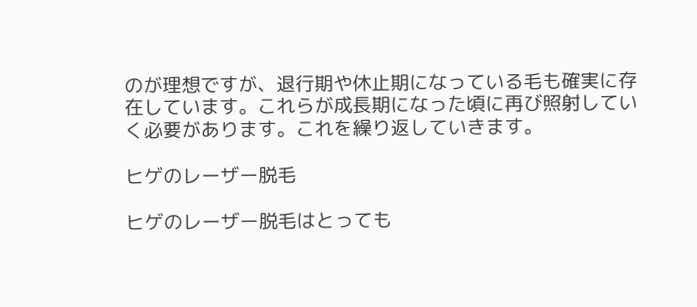のが理想ですが、退行期や休止期になっている毛も確実に存在しています。これらが成長期になった頃に再び照射していく必要があります。これを繰り返していきます。

ヒゲのレーザー脱毛

ヒゲのレーザー脱毛はとっても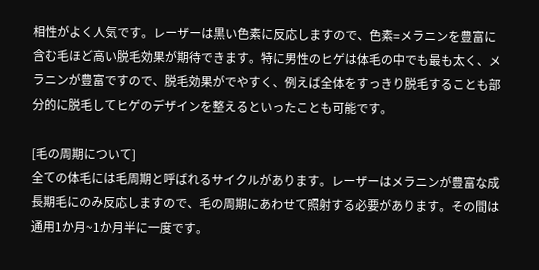相性がよく人気です。レーザーは黒い色素に反応しますので、色素=メラニンを豊富に含む毛ほど高い脱毛効果が期待できます。特に男性のヒゲは体毛の中でも最も太く、メラニンが豊富ですので、脱毛効果がでやすく、例えば全体をすっきり脱毛することも部分的に脱毛してヒゲのデザインを整えるといったことも可能です。

[毛の周期について]
全ての体毛には毛周期と呼ばれるサイクルがあります。レーザーはメラニンが豊富な成長期毛にのみ反応しますので、毛の周期にあわせて照射する必要があります。その間は通用1か月~1か月半に一度です。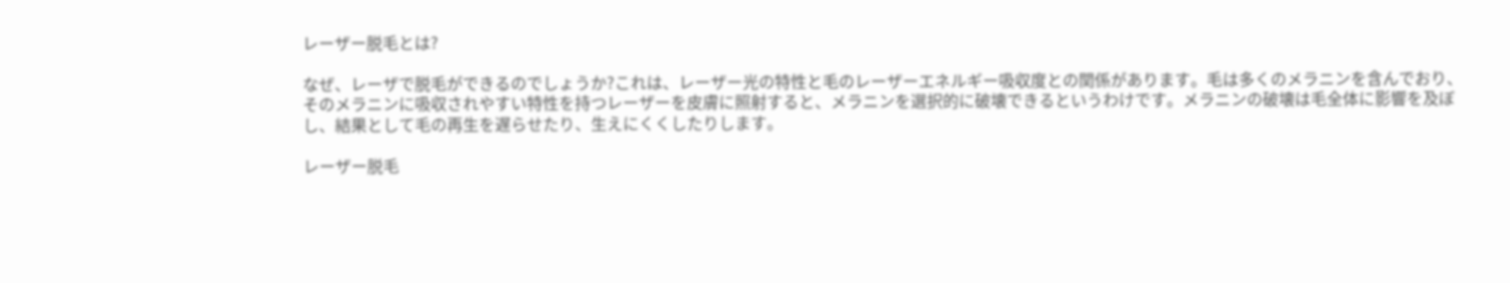レーザー脱毛とは?

なぜ、レーザで脱毛ができるのでしょうか?これは、レーザー光の特性と毛のレーザーエネルギー吸収度との関係があります。毛は多くのメラニンを含んでおり、そのメラニンに吸収されやすい特性を持つレーザーを皮膚に照射すると、メラニンを選択的に破壊できるというわけです。メラニンの破壊は毛全体に影響を及ぼし、結果として毛の再生を遅らせたり、生えにくくしたりします。

レーザー脱毛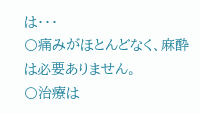は・・・
〇痛みがほとんどなく、麻酔は必要ありません。
〇治療は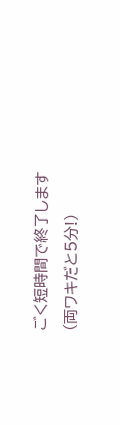ごく短時間で終了します(両ワキだと5分!)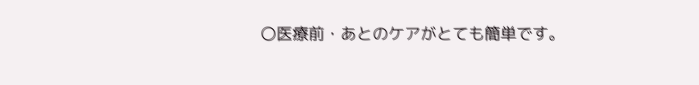〇医療前・あとのケアがとても簡単です。